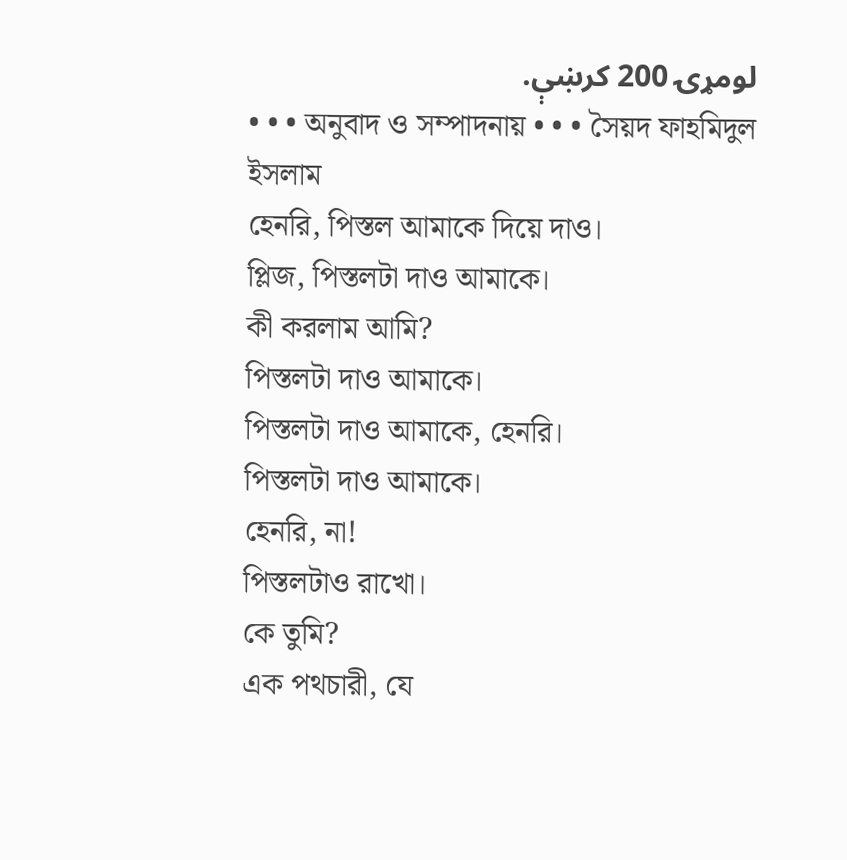لومړۍ 200 کرښې.
• • • অনুবাদ ও সম্পাদনায় • • • সৈয়দ ফাহমিদুল ইসলাম
হেনরি, পিস্তল আমাকে দিয়ে দাও।
প্লিজ, পিস্তলটা দাও আমাকে।
কী করলাম আমি?
পিস্তলটা দাও আমাকে।
পিস্তলটা দাও আমাকে, হেনরি।
পিস্তলটা দাও আমাকে।
হেনরি, না!
পিস্তলটাও রাখো।
কে তুমি?
এক পথচারী, যে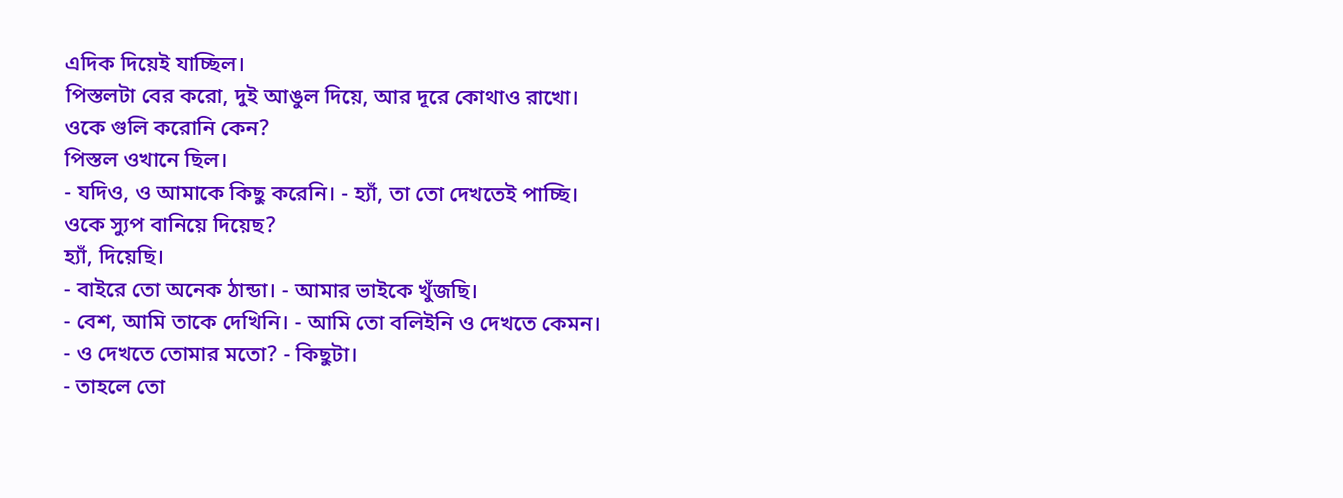এদিক দিয়েই যাচ্ছিল।
পিস্তলটা বের করো, দুই আঙুল দিয়ে, আর দূরে কোথাও রাখো।
ওকে গুলি করোনি কেন?
পিস্তল ওখানে ছিল।
- যদিও, ও আমাকে কিছু করেনি। - হ্যাঁ, তা তো দেখতেই পাচ্ছি।
ওকে স্যুপ বানিয়ে দিয়েছ?
হ্যাঁ, দিয়েছি।
- বাইরে তো অনেক ঠান্ডা। - আমার ভাইকে খুঁজছি।
- বেশ, আমি তাকে দেখিনি। - আমি তো বলিইনি ও দেখতে কেমন।
- ও দেখতে তোমার মতো? - কিছুটা।
- তাহলে তো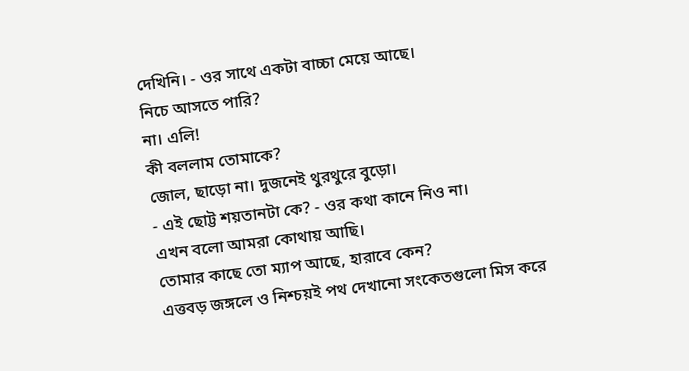দেখিনি। - ওর সাথে একটা বাচ্চা মেয়ে আছে।
নিচে আসতে পারি?
না। এলি!
কী বললাম তোমাকে?
জোল, ছাড়ো না। দুজনেই থুরথুরে বুড়ো।
- এই ছোট্ট শয়তানটা কে? - ওর কথা কানে নিও না।
এখন বলো আমরা কোথায় আছি।
তোমার কাছে তো ম্যাপ আছে, হারাবে কেন?
এত্তবড় জঙ্গলে ও নিশ্চয়ই পথ দেখানো সংকেতগুলো মিস করে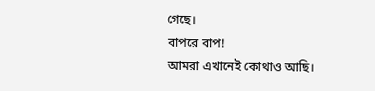গেছে।
বাপরে বাপ!
আমরা এখানেই কোথাও আছি।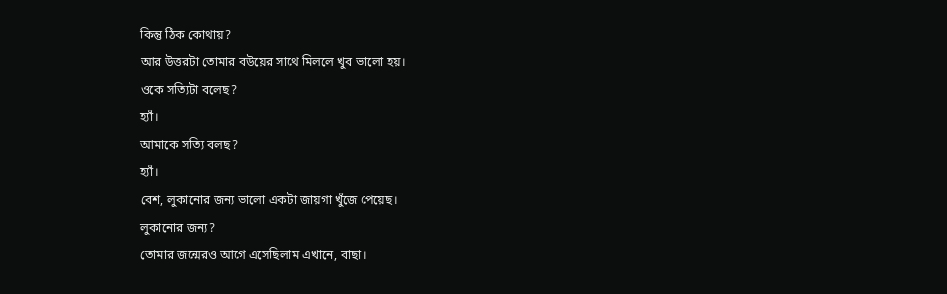কিন্তু ঠিক কোথায়?
আর উত্তরটা তোমার বউয়ের সাথে মিললে খুব ভালো হয়।
ওকে সত্যিটা বলেছ?
হ্যাঁ।
আমাকে সত্যি বলছ?
হ্যাঁ।
বেশ, লুকানোর জন্য ভালো একটা জায়গা খুঁজে পেয়েছ।
লুকানোর জন্য?
তোমার জন্মেরও আগে এসেছিলাম এখানে, বাছা।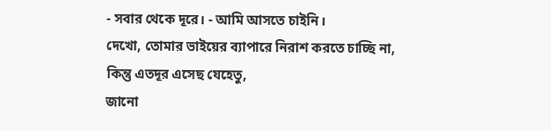- সবার থেকে দূরে। - আমি আসতে চাইনি।
দেখো, তোমার ভাইয়ের ব্যাপারে নিরাশ করতে চাচ্ছি না,
কিন্তু এতদূর এসেছ যেহেতু,
জানো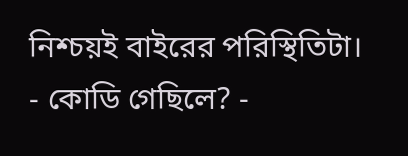নিশ্চয়ই বাইরের পরিস্থিতিটা।
- কোডি গেছিলে? -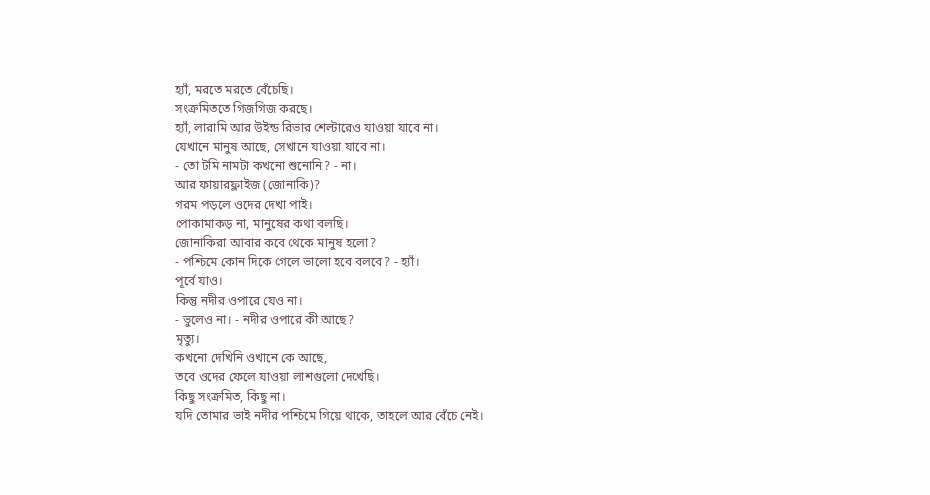হ্যাঁ, মরতে মরতে বেঁচেছি।
সংক্রমিততে গিজগিজ করছে।
হ্যাঁ, লারামি আর উইন্ড রিভার শেল্টারেও যাওয়া যাবে না।
যেখানে মানুষ আছে, সেখানে যাওয়া যাবে না।
- তো টমি নামটা কখনো শুনোনি? - না।
আর ফায়ারফ্লাইজ (জোনাকি)?
গরম পড়লে ওদের দেখা পাই।
পোকামাকড় না, মানুষের কথা বলছি।
জোনাকিরা আবার কবে থেকে মানুষ হলো?
- পশ্চিমে কোন দিকে গেলে ভালো হবে বলবে? - হ্যাঁ।
পূর্বে যাও।
কিন্তু নদীর ওপারে যেও না।
- ভুলেও না। - নদীর ওপারে কী আছে?
মৃত্যু।
কখনো দেখিনি ওখানে কে আছে,
তবে ওদের ফেলে যাওয়া লাশগুলো দেখেছি।
কিছু সংক্রমিত, কিছু না।
যদি তোমার ভাই নদীর পশ্চিমে গিয়ে থাকে, তাহলে আর বেঁচে নেই।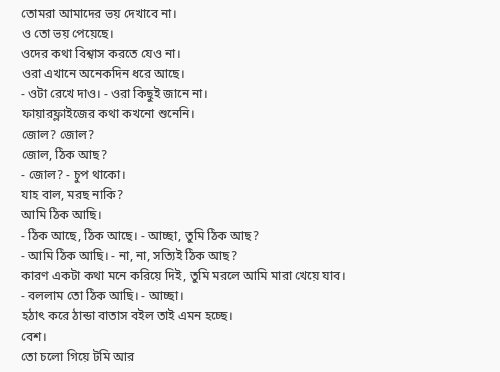তোমরা আমাদের ভয় দেখাবে না।
ও তো ভয় পেয়েছে।
ওদের কথা বিশ্বাস করতে যেও না।
ওরা এখানে অনেকদিন ধরে আছে।
- ওটা রেখে দাও। - ওরা কিছুই জানে না।
ফায়ারফ্লাইজের কথা কখনো শুনেনি।
জোল? জোল?
জোল, ঠিক আছ?
- জোল? - চুপ থাকো।
যাহ বাল, মরছ নাকি?
আমি ঠিক আছি।
- ঠিক আছে, ঠিক আছে। - আচ্ছা, তুমি ঠিক আছ?
- আমি ঠিক আছি। - না, না, সত্যিই ঠিক আছ?
কারণ একটা কথা মনে করিয়ে দিই, তুমি মরলে আমি মারা খেয়ে যাব।
- বললাম তো ঠিক আছি। - আচ্ছা।
হঠাৎ করে ঠান্ডা বাতাস বইল তাই এমন হচ্ছে।
বেশ।
তো চলো গিয়ে টমি আর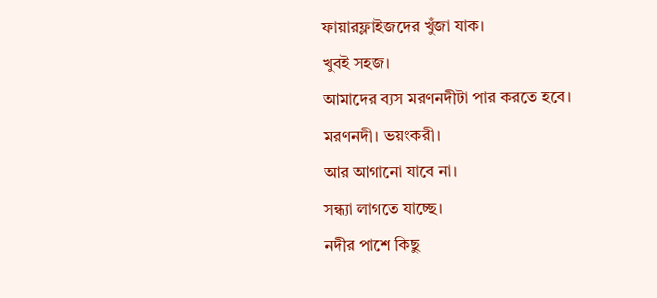ফায়ারফ্লাইজদের খুঁজা যাক।
খুবই সহজ।
আমাদের ব্যস মরণনদীটা পার করতে হবে।
মরণনদী। ভয়ংকরী।
আর আগানো যাবে না।
সন্ধ্যা লাগতে যাচ্ছে।
নদীর পাশে কিছু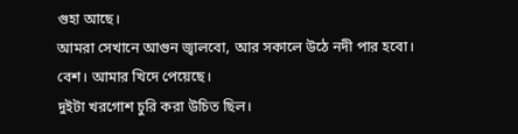গুহা আছে।
আমরা সেখানে আগুন জ্বালবো, আর সকালে উঠে নদী পার হবো।
বেশ। আমার খিদে পেয়েছে।
দুইটা খরগোশ চুরি করা উচিত ছিল।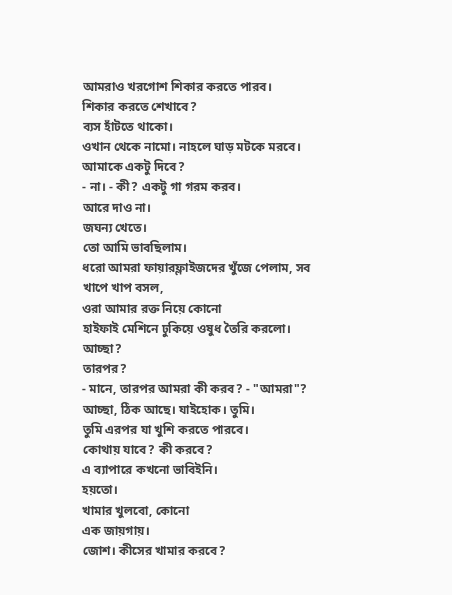আমরাও খরগোশ শিকার করতে পারব।
শিকার করতে শেখাবে?
ব্যস হাঁটতে থাকো।
ওখান থেকে নামো। নাহলে ঘাড় মটকে মরবে।
আমাকে একটু দিবে?
- না। - কী? একটু গা গরম করব।
আরে দাও না।
জঘন্য খেতে।
তো আমি ভাবছিলাম।
ধরো আমরা ফায়ারফ্লাইজদের খুঁজে পেলাম, সব খাপে খাপ বসল,
ওরা আমার রক্ত নিয়ে কোনো
হাইফাই মেশিনে ঢুকিয়ে ওষুধ তৈরি করলো।
আচ্ছা?
তারপর?
- মানে, তারপর আমরা কী করব? - "আমরা"?
আচ্ছা, ঠিক আছে। যাইহোক। তুমি।
তুমি এরপর যা খুশি করতে পারবে।
কোথায় যাবে? কী করবে?
এ ব্যাপারে কখনো ভাবিইনি।
হয়তো।
খামার খুলবো, কোনো
এক জায়গায়।
জোশ। কীসের খামার করবে?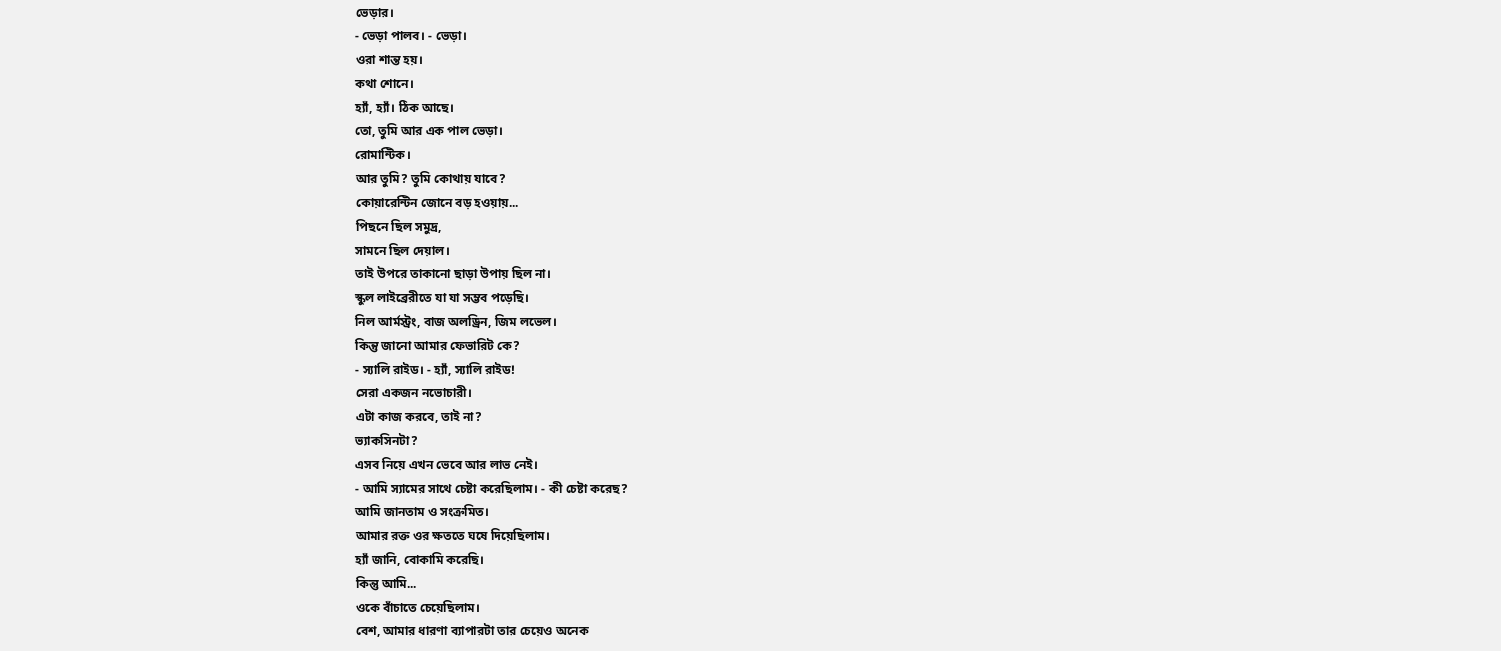ভেড়ার।
- ভেড়া পালব। - ভেড়া।
ওরা শান্ত হয়।
কথা শোনে।
হ্যাঁ, হ্যাঁ। ঠিক আছে।
তো, তুমি আর এক পাল ভেড়া।
রোমান্টিক।
আর তুমি? তুমি কোথায় যাবে?
কোয়ারেন্টিন জোনে বড় হওয়ায়...
পিছনে ছিল সমুদ্র,
সামনে ছিল দেয়াল।
তাই উপরে তাকানো ছাড়া উপায় ছিল না।
স্কুল লাইব্রেরীতে যা যা সম্ভব পড়েছি।
নিল আর্মস্ট্রং, বাজ অলড্রিন, জিম লভেল।
কিন্তু জানো আমার ফেভারিট কে?
- স্যালি রাইড। - হ্যাঁ, স্যালি রাইড!
সেরা একজন নভোচারী।
এটা কাজ করবে, তাই না?
ভ্যাকসিনটা?
এসব নিয়ে এখন ভেবে আর লাভ নেই।
- আমি স্যামের সাথে চেষ্টা করেছিলাম। - কী চেষ্টা করেছ?
আমি জানতাম ও সংক্রমিত।
আমার রক্ত ওর ক্ষততে ঘষে দিয়েছিলাম।
হ্যাঁ জানি, বোকামি করেছি।
কিন্তু আমি...
ওকে বাঁচাতে চেয়েছিলাম।
বেশ, আমার ধারণা ব্যাপারটা তার চেয়েও অনেক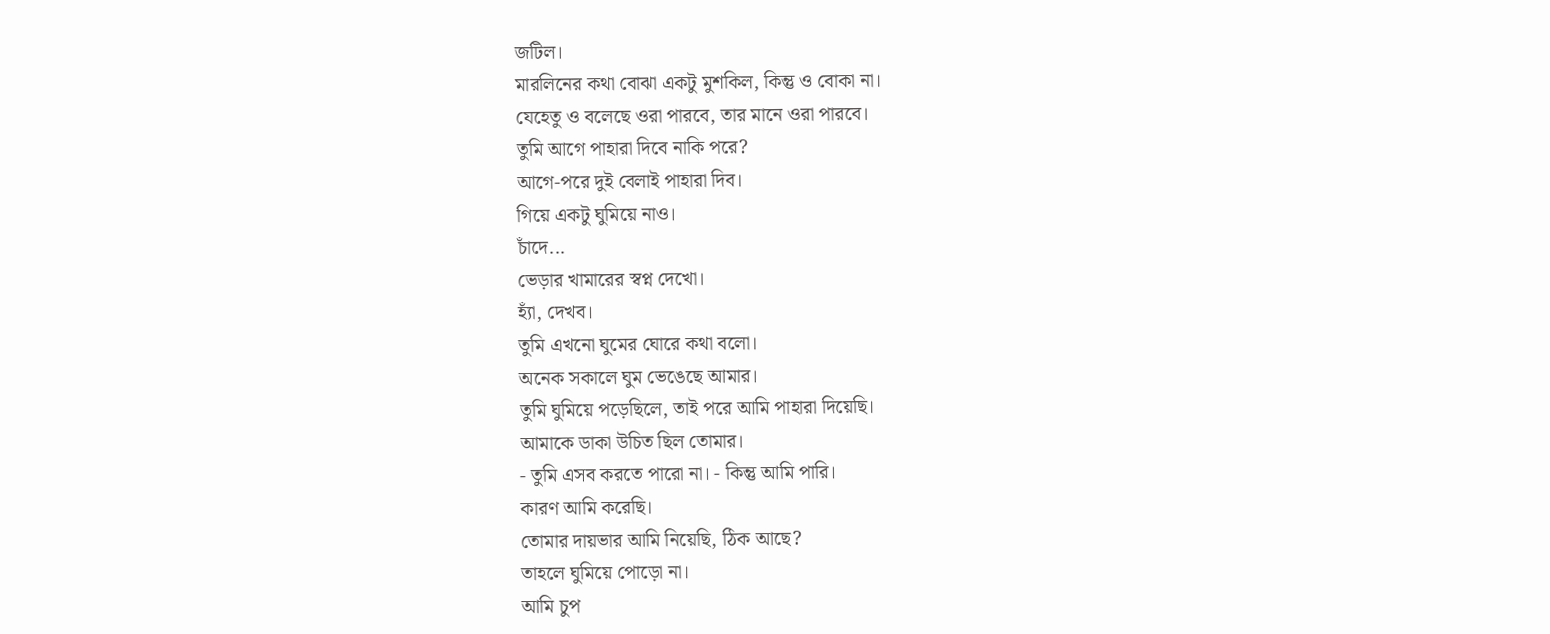জটিল।
মারলিনের কথা বোঝা একটু মুশকিল, কিন্তু ও বোকা না।
যেহেতু ও বলেছে ওরা পারবে, তার মানে ওরা পারবে।
তুমি আগে পাহারা দিবে নাকি পরে?
আগে-পরে দুই বেলাই পাহারা দিব।
গিয়ে একটু ঘুমিয়ে নাও।
চাঁদে...
ভেড়ার খামারের স্বপ্ন দেখো।
হ্যাঁ, দেখব।
তুমি এখনো ঘুমের ঘোরে কথা বলো।
অনেক সকালে ঘুম ভেঙেছে আমার।
তুমি ঘুমিয়ে পড়েছিলে, তাই পরে আমি পাহারা দিয়েছি।
আমাকে ডাকা উচিত ছিল তোমার।
- তুমি এসব করতে পারো না। - কিন্তু আমি পারি।
কারণ আমি করেছি।
তোমার দায়ভার আমি নিয়েছি, ঠিক আছে?
তাহলে ঘুমিয়ে পোড়ো না।
আমি চুপ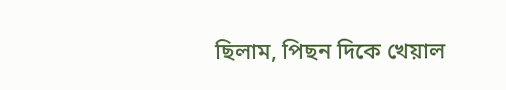ছিলাম, পিছন দিকে খেয়াল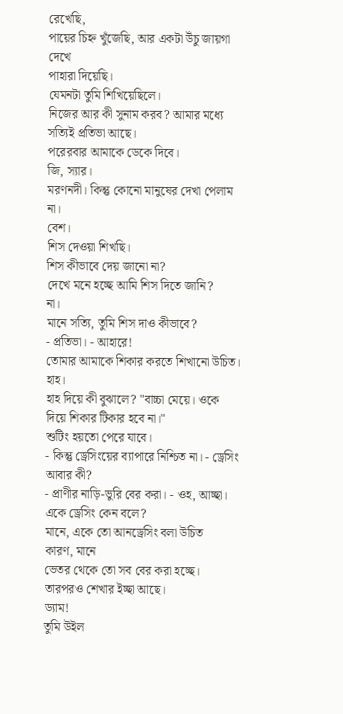রেখেছি,
পায়ের চিহ্ন খুঁজেছি, আর একটা উঁচু জায়গা দেখে
পাহারা দিয়েছি।
যেমনটা তুমি শিখিয়েছিলে।
নিজের আর কী সুনাম করব? আমার মধ্যে সত্যিই প্রতিভা আছে।
পরেরবার আমাকে ডেকে দিবে।
জি, স্যার।
মরণনদী। কিন্তু কোনো মানুষের দেখা পেলাম না।
বেশ।
শিস দেওয়া শিখছি।
শিস কীভাবে দেয় জানো না?
দেখে মনে হচ্ছে আমি শিস দিতে জানি?
না।
মানে সত্যি, তুমি শিস দাও কীভাবে?
- প্রতিভা। - আহারে!
তোমার আমাকে শিকার করতে শিখানো উচিত।
হাহ।
হাহ দিয়ে কী বুঝালে? "বাচ্চা মেয়ে। ওকে দিয়ে শিকার টিকার হবে না।"
শুটিং হয়তো পেরে যাবে।
- কিন্তু ড্রেসিংয়ের ব্যাপারে নিশ্চিত না। - ড্রেসিং আবার কী?
- প্রাণীর নাড়ি-ভুরি বের করা। - ওহ, আচ্ছা।
একে ড্রেসিং কেন বলে?
মানে, একে তো আনড্রেসিং বলা উচিত
কারণ, মানে
ভেতর থেকে তো সব বের করা হচ্ছে।
তারপরও শেখার ইচ্ছা আছে।
ড্যাম!
তুমি উইল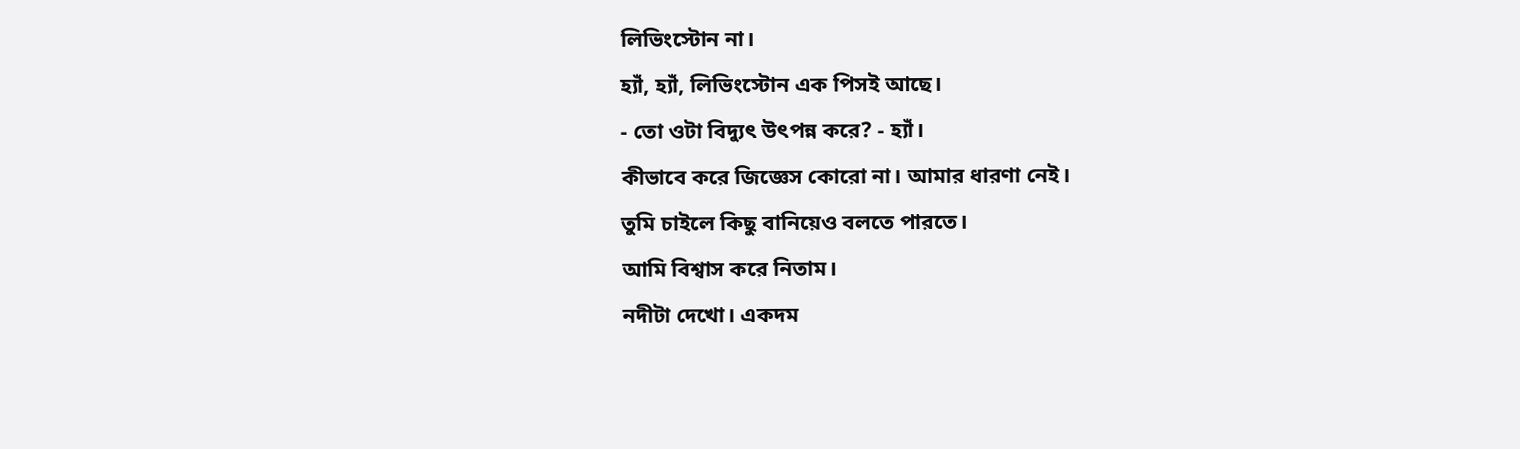লিভিংস্টোন না।
হ্যাঁ, হ্যাঁ, লিভিংস্টোন এক পিসই আছে।
- তো ওটা বিদ্যুৎ উৎপন্ন করে? - হ্যাঁ।
কীভাবে করে জিজ্ঞেস কোরো না। আমার ধারণা নেই।
তুমি চাইলে কিছু বানিয়েও বলতে পারতে।
আমি বিশ্বাস করে নিতাম।
নদীটা দেখো। একদম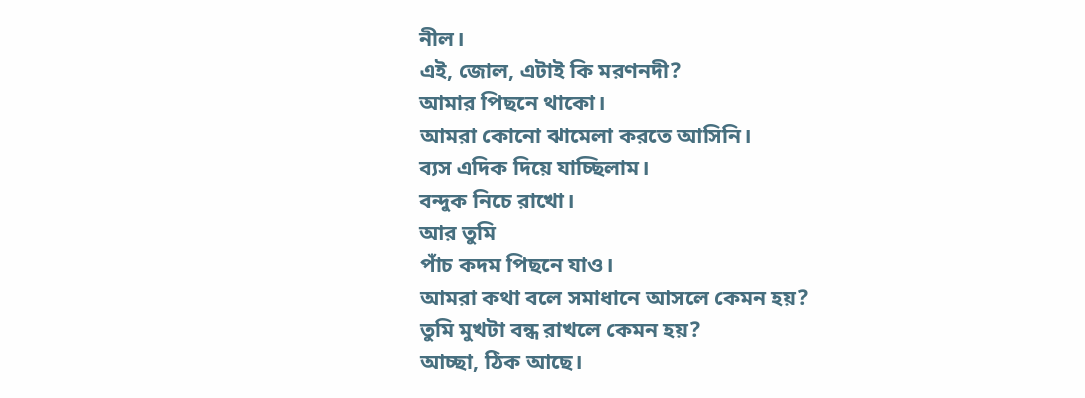নীল।
এই, জোল, এটাই কি মরণনদী?
আমার পিছনে থাকো।
আমরা কোনো ঝামেলা করতে আসিনি।
ব্যস এদিক দিয়ে যাচ্ছিলাম।
বন্দুক নিচে রাখো।
আর তুমি
পাঁচ কদম পিছনে যাও।
আমরা কথা বলে সমাধানে আসলে কেমন হয়?
তুমি মুখটা বন্ধ রাখলে কেমন হয়?
আচ্ছা, ঠিক আছে।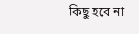কিছু হবে না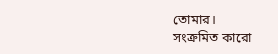তোমার।
সংক্রমিত কারো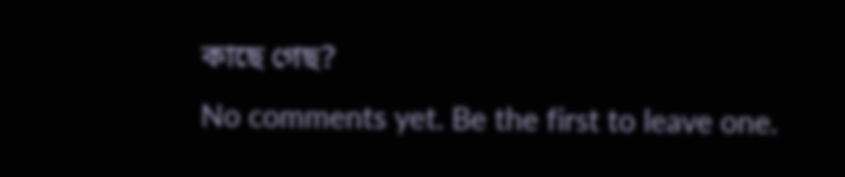কাছে গেছ?
No comments yet. Be the first to leave one.